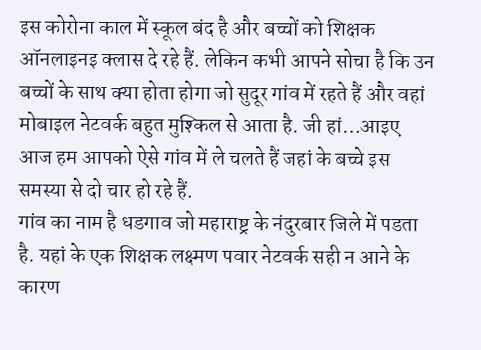इस कोरोना काल में स्कूल बंद है और बच्चों को शिक्षक ऑनलाइनइ क्लास दे रहे हैं. लेकिन कभी आपने सोचा है कि उन बच्चों के साथ क्या होता होगा जो सुदूर गांव में रहते हैं और वहां मोबाइल नेटवर्क बहुत मुश्किल से आता है. जी हां…आइए आज हम आपको ऐसे गांव में ले चलते हैं जहां के बच्चे इस समस्या से दो चार हो रहे हैं.
गांव का नाम है धडगाव जो महाराष्ट्र के नंदुरबार जिले में पडता है. यहां के एक शिक्षक लक्ष्मण पवार नेटवर्क सही न आने के कारण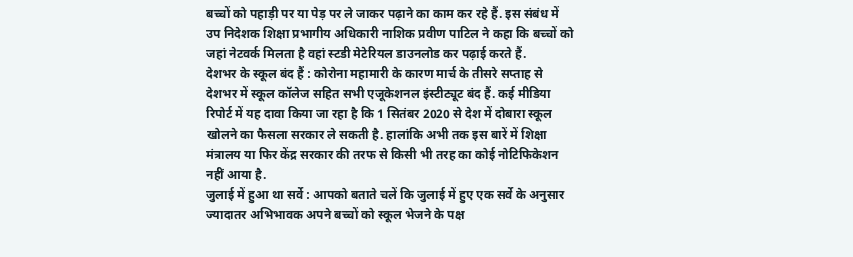बच्चों को पहाड़ी पर या पेड़ पर ले जाकर पढ़ाने का काम कर रहे हैं. इस संबंध में उप निदेशक शिक्षा प्रभागीय अधिकारी नाशिक प्रवीण पाटिल ने कहा कि बच्चों को जहां नेटवर्क मिलता है वहां स्टडी मेटेरियल डाउनलोड कर पढ़ाई करते हैं.
देशभर के स्कूल बंद हैं : कोरोना महामारी के कारण मार्च के तीसरे सप्ताह से देशभर में स्कूल कॉलेज सहित सभी एजूकेशनल इंस्टीट्यूट बंद हैं. कई मीडिया रिपोर्ट में यह दावा किया जा रहा है कि 1 सितंबर 2020 से देश में दोबारा स्कूल खोलने का फैसला सरकार ले सकती है. हालांकि अभी तक इस बारें में शिक्षा मंत्रालय या फिर केंद्र सरकार की तरफ से किसी भी तरह का कोई नोटिफिकेशन नहीं आया है.
जुलाई में हुआ था सर्वे : आपको बताते चलें कि जुलाई में हुए एक सर्वे के अनुसार ज्यादातर अभिभावक अपने बच्चों को स्कूल भेजने के पक्ष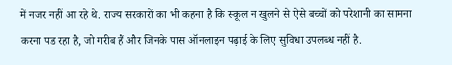में नजर नहीं आ रहे थे. राज्य सरकारों का भी कहना है कि स्कूल न खुलने से ऐसे बच्चों को परेशानी का सामना करना पड रहा है, जो गरीब हैं और जिनके पास ऑनलाइन पढ़ाई के लिए सुविधा उपलब्ध नहीं है.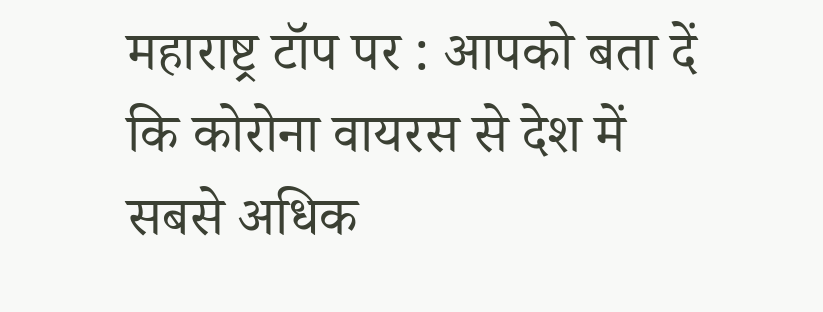महाराष्ट्र टॉप पर : आपको बता दें कि कोरोना वायरस से देश में सबसे अधिक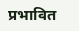प्रभावित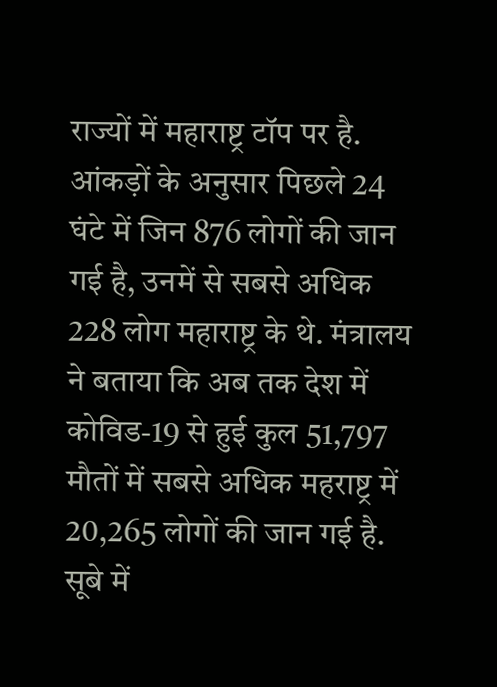राज्यों में महाराष्ट्र टॉप पर है. आंकड़ों के अनुसार पिछले 24 घंटे में जिन 876 लोगों की जान गई है, उनमें से सबसे अधिक 228 लोग महाराष्ट्र के थे. मंत्रालय ने बताया कि अब तक देश में कोविड-19 से हुई कुल 51,797 मौतों में सबसे अधिक महराष्ट्र में 20,265 लोगों की जान गई है. सूबे में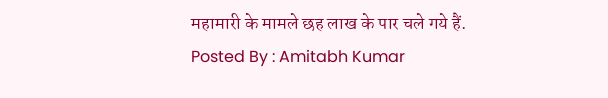महामारी के मामले छह लाख के पार चले गये हैं.
Posted By : Amitabh Kumar